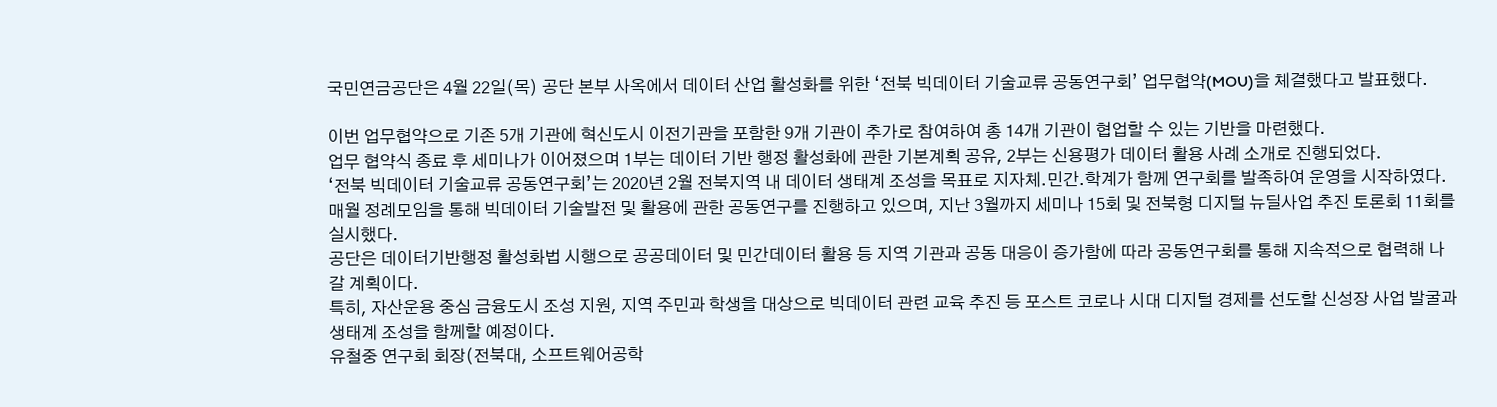국민연금공단은 4월 22일(목) 공단 본부 사옥에서 데이터 산업 활성화를 위한 ‘전북 빅데이터 기술교류 공동연구회’ 업무협약(MOU)을 체결했다고 발표했다.

이번 업무협약으로 기존 5개 기관에 혁신도시 이전기관을 포함한 9개 기관이 추가로 참여하여 총 14개 기관이 협업할 수 있는 기반을 마련했다.
업무 협약식 종료 후 세미나가 이어졌으며 1부는 데이터 기반 행정 활성화에 관한 기본계획 공유, 2부는 신용평가 데이터 활용 사례 소개로 진행되었다.
‘전북 빅데이터 기술교류 공동연구회’는 2020년 2월 전북지역 내 데이터 생태계 조성을 목표로 지자체․민간․학계가 함께 연구회를 발족하여 운영을 시작하였다.
매월 정례모임을 통해 빅데이터 기술발전 및 활용에 관한 공동연구를 진행하고 있으며, 지난 3월까지 세미나 15회 및 전북형 디지털 뉴딜사업 추진 토론회 11회를 실시했다.
공단은 데이터기반행정 활성화법 시행으로 공공데이터 및 민간데이터 활용 등 지역 기관과 공동 대응이 증가함에 따라 공동연구회를 통해 지속적으로 협력해 나갈 계획이다.
특히, 자산운용 중심 금융도시 조성 지원, 지역 주민과 학생을 대상으로 빅데이터 관련 교육 추진 등 포스트 코로나 시대 디지털 경제를 선도할 신성장 사업 발굴과 생태계 조성을 함께할 예정이다.
유철중 연구회 회장(전북대, 소프트웨어공학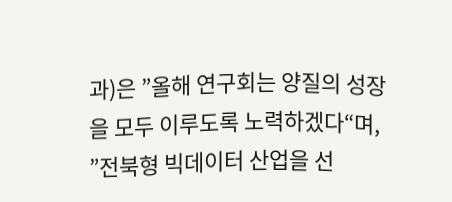과)은 ”올해 연구회는 양질의 성장을 모두 이루도록 노력하겠다“며, ”전북형 빅데이터 산업을 선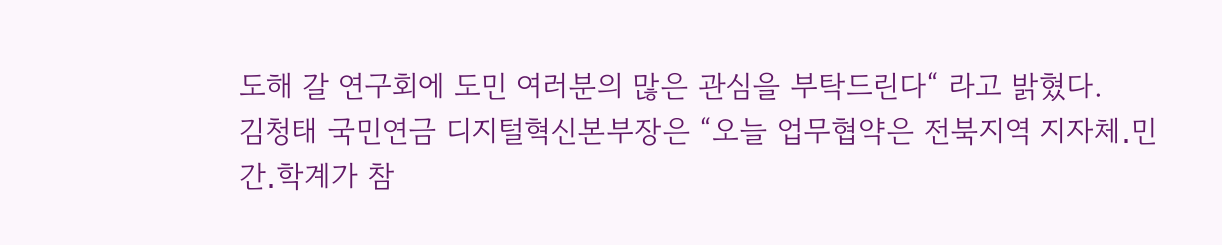도해 갈 연구회에 도민 여러분의 많은 관심을 부탁드린다“ 라고 밝혔다.
김청태 국민연금 디지털혁신본부장은 “오늘 업무협약은 전북지역 지자체․민간․학계가 참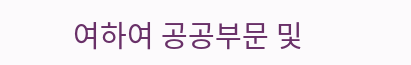여하여 공공부문 및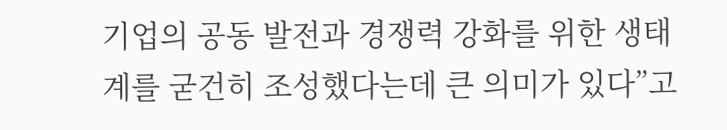기업의 공동 발전과 경쟁력 강화를 위한 생태계를 굳건히 조성했다는데 큰 의미가 있다”고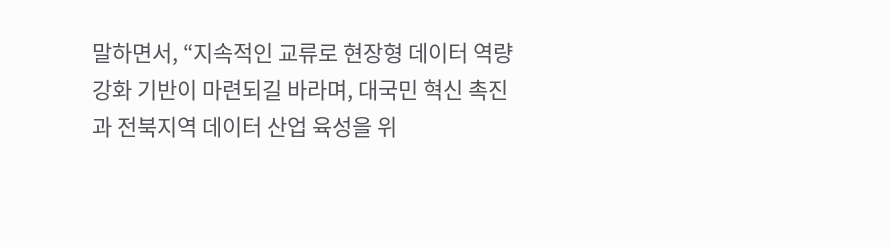말하면서, “지속적인 교류로 현장형 데이터 역량 강화 기반이 마련되길 바라며, 대국민 혁신 촉진과 전북지역 데이터 산업 육성을 위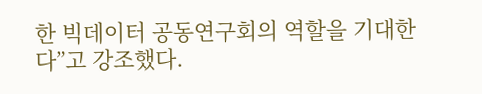한 빅데이터 공동연구회의 역할을 기대한다”고 강조했다.